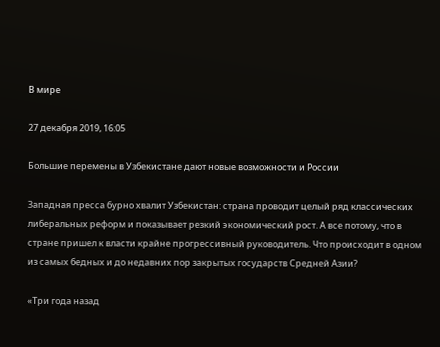В мире

27 декабря 2019, 16:05

Большие перемены в Узбекистане дают новые возможности и России

Западная пресса бурно хвалит Узбекистан: страна проводит целый ряд классических либеральных реформ и показывает резкий экономический рост. А все потому, что в стране пришел к власти крайне прогрессивный руководитель. Что происходит в одном из самых бедных и до недавних пор закрытых государств Средней Азии?

«Три года назад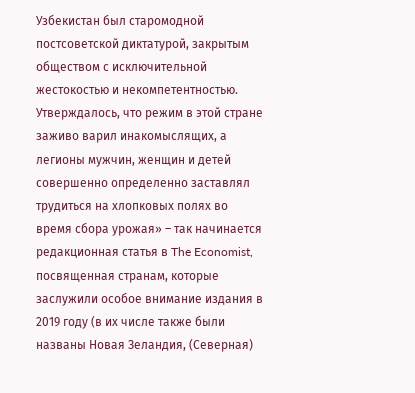Узбекистан был старомодной постсоветской диктатурой, закрытым обществом с исключительной жестокостью и некомпетентностью. Утверждалось, что режим в этой стране заживо варил инакомыслящих, а легионы мужчин, женщин и детей совершенно определенно заставлял трудиться на хлопковых полях во время сбора урожая» – так начинается редакционная статья в The Economist, посвященная странам, которые заслужили особое внимание издания в 2019 году (в их числе также были названы Новая Зеландия, (Северная)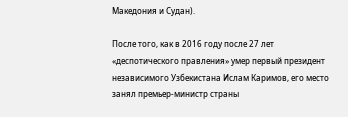Македония и Судан).

После того, как в 2016 году после 27 лет «деспотического правления» умер первый президент независимого Узбекистана Ислам Каримов, его место занял премьер-министр страны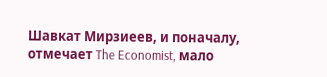Шавкат Мирзиеев, и поначалу, отмечает The Economist, мало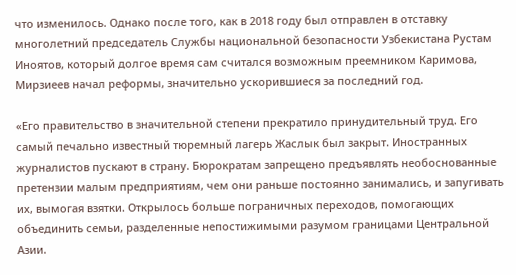что изменилось. Однако после того, как в 2018 году был отправлен в отставку многолетний председатель Службы национальной безопасности Узбекистана Рустам Иноятов, который долгое время сам считался возможным преемником Каримова, Мирзиеев начал реформы, значительно ускорившиеся за последний год.

«Его правительство в значительной степени прекратило принудительный труд. Его самый печально известный тюремный лагерь Жаслык был закрыт. Иностранных журналистов пускают в страну. Бюрократам запрещено предъявлять необоснованные претензии малым предприятиям, чем они раньше постоянно занимались, и запугивать их, вымогая взятки. Открылось больше пограничных переходов, помогающих объединить семьи, разделенные непостижимыми разумом границами Центральной Азии.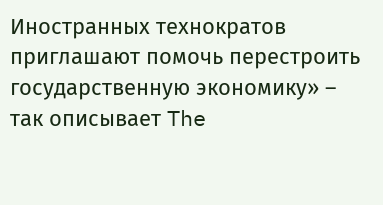Иностранных технократов приглашают помочь перестроить государственную экономику» – так описывает The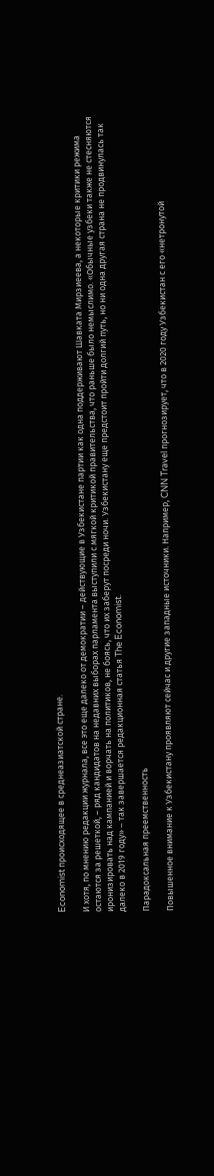Economist происходящее в среднеазиатской стране.

И хотя, по мнению редакции журнала, все это еще далеко от демократии – действующие в Узбекистане партии как одна поддерживают Шавката Мирзиеева, а некоторые критики режима остаются за решеткой, – ряд кандидатов на недавних выборах парламента выступили с мягкой критикой правительства, что раньше было немыслимо. «Обычные узбеки также не стесняются иронизировать над кампанией и ворчать на политиков, не боясь, что их заберут посреди ночи. Узбекистану еще предстоит пройти долгий путь, но ни одна другая страна не продвинулась так далеко в 2019 году» – так завершается редакционная статья The Economist.

Парадоксальная преемственность

Повышенное внимание к Узбекистану проявляют сейчас и другие западные источники. Например, CNN Travel прогнозирует, что в 2020 году Узбекистан с его «нетронутой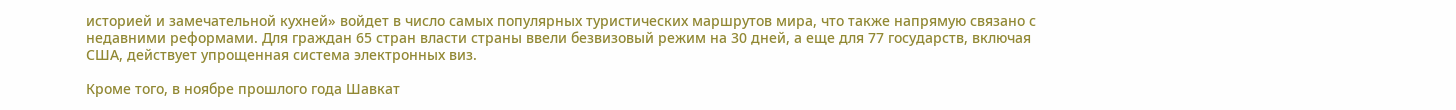историей и замечательной кухней» войдет в число самых популярных туристических маршрутов мира, что также напрямую связано с недавними реформами. Для граждан 65 стран власти страны ввели безвизовый режим на 30 дней, а еще для 77 государств, включая США, действует упрощенная система электронных виз.

Кроме того, в ноябре прошлого года Шавкат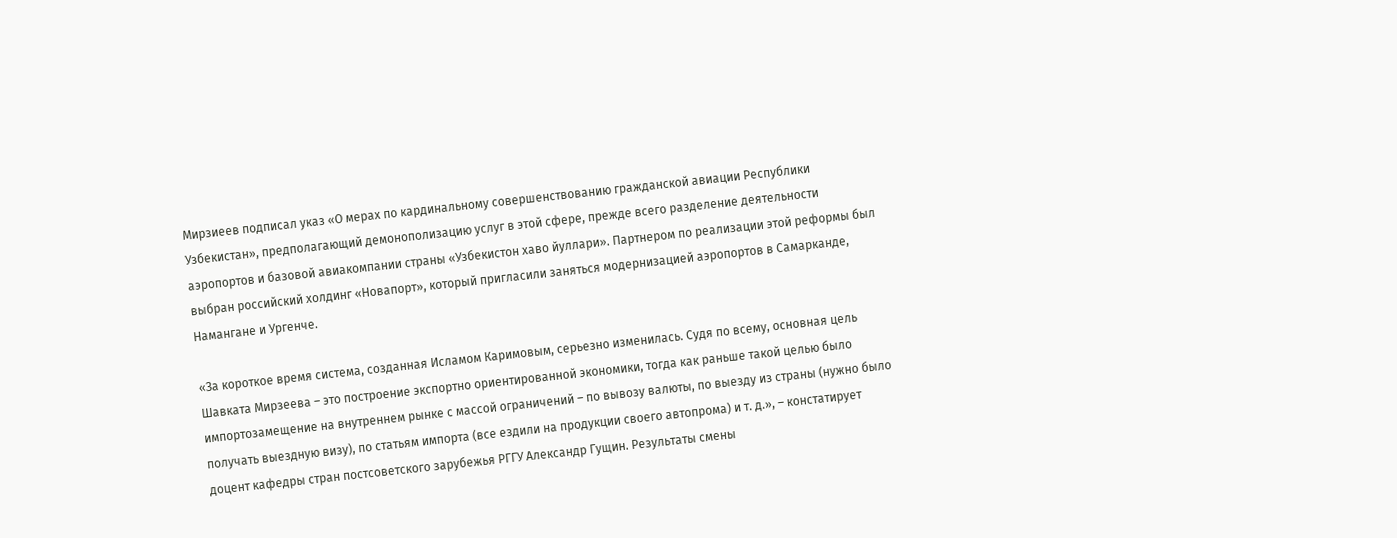Мирзиеев подписал указ «О мерах по кардинальному совершенствованию гражданской авиации Республики Узбекистан», предполагающий демонополизацию услуг в этой сфере, прежде всего разделение деятельности аэропортов и базовой авиакомпании страны «Узбекистон хаво йуллари». Партнером по реализации этой реформы был выбран российский холдинг «Новапорт», который пригласили заняться модернизацией аэропортов в Самарканде, Намангане и Ургенче.

«За короткое время система, созданная Исламом Каримовым, серьезно изменилась. Судя по всему, основная цель Шавката Мирзеева – это построение экспортно ориентированной экономики, тогда как раньше такой целью было импортозамещение на внутреннем рынке с массой ограничений – по вывозу валюты, по выезду из страны (нужно было получать выездную визу), по статьям импорта (все ездили на продукции своего автопрома) и т. д.», – констатирует доцент кафедры стран постсоветского зарубежья РГГУ Александр Гущин. Результаты смены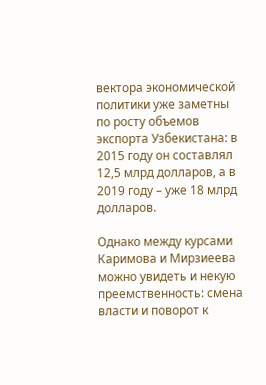вектора экономической политики уже заметны по росту объемов экспорта Узбекистана: в 2015 году он составлял 12,5 млрд долларов, а в 2019 году – уже 18 млрд долларов.

Однако между курсами Каримова и Мирзиеева можно увидеть и некую преемственность: смена власти и поворот к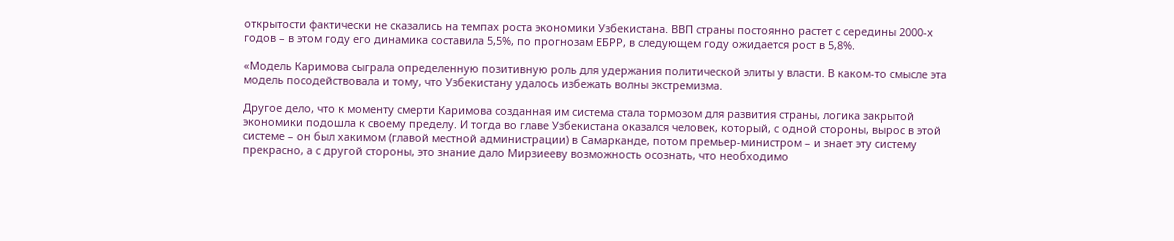открытости фактически не сказались на темпах роста экономики Узбекистана. ВВП страны постоянно растет с середины 2000-х годов – в этом году его динамика составила 5,5%, по прогнозам ЕБРР, в следующем году ожидается рост в 5,8%.

«Модель Каримова сыграла определенную позитивную роль для удержания политической элиты у власти. В каком-то смысле эта модель посодействовала и тому, что Узбекистану удалось избежать волны экстремизма.

Другое дело, что к моменту смерти Каримова созданная им система стала тормозом для развития страны, логика закрытой экономики подошла к своему пределу. И тогда во главе Узбекистана оказался человек, который, с одной стороны, вырос в этой системе – он был хакимом (главой местной администрации) в Самарканде, потом премьер-министром – и знает эту систему прекрасно, а с другой стороны, это знание дало Мирзиееву возможность осознать, что необходимо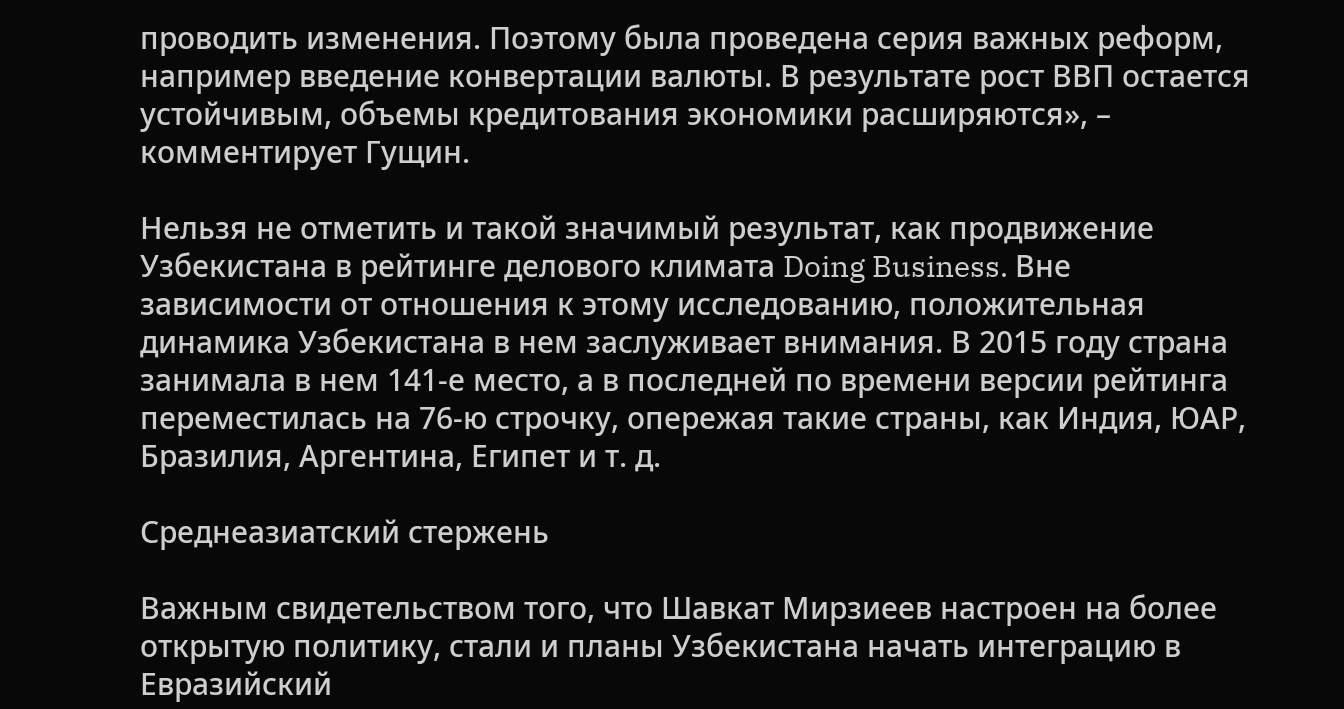проводить изменения. Поэтому была проведена серия важных реформ, например введение конвертации валюты. В результате рост ВВП остается устойчивым, объемы кредитования экономики расширяются», – комментирует Гущин.

Нельзя не отметить и такой значимый результат, как продвижение Узбекистана в рейтинге делового климата Doing Business. Вне зависимости от отношения к этому исследованию, положительная динамика Узбекистана в нем заслуживает внимания. В 2015 году страна занимала в нем 141-е место, а в последней по времени версии рейтинга переместилась на 76-ю строчку, опережая такие страны, как Индия, ЮАР, Бразилия, Аргентина, Египет и т. д.

Среднеазиатский стержень

Важным свидетельством того, что Шавкат Мирзиеев настроен на более открытую политику, стали и планы Узбекистана начать интеграцию в Евразийский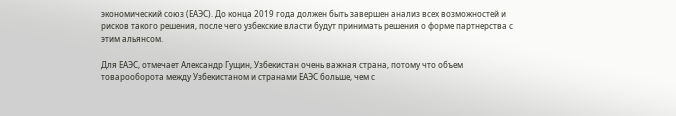экономический союз (ЕАЭС). До конца 2019 года должен быть завершен анализ всех возможностей и рисков такого решения, после чего узбекские власти будут принимать решения о форме партнерства с этим альянсом.

Для ЕАЭС, отмечает Александр Гущин, Узбекистан очень важная страна, потому что объем товарооборота между Узбекистаном и странами ЕАЭС больше, чем с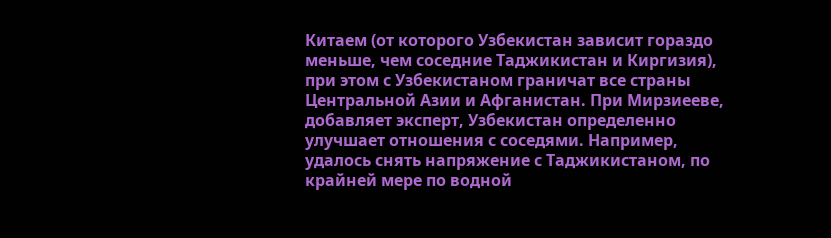Китаем (от которого Узбекистан зависит гораздо меньше, чем соседние Таджикистан и Киргизия), при этом с Узбекистаном граничат все страны Центральной Азии и Афганистан. При Мирзиееве, добавляет эксперт, Узбекистан определенно улучшает отношения с соседями. Например, удалось снять напряжение с Таджикистаном, по крайней мере по водной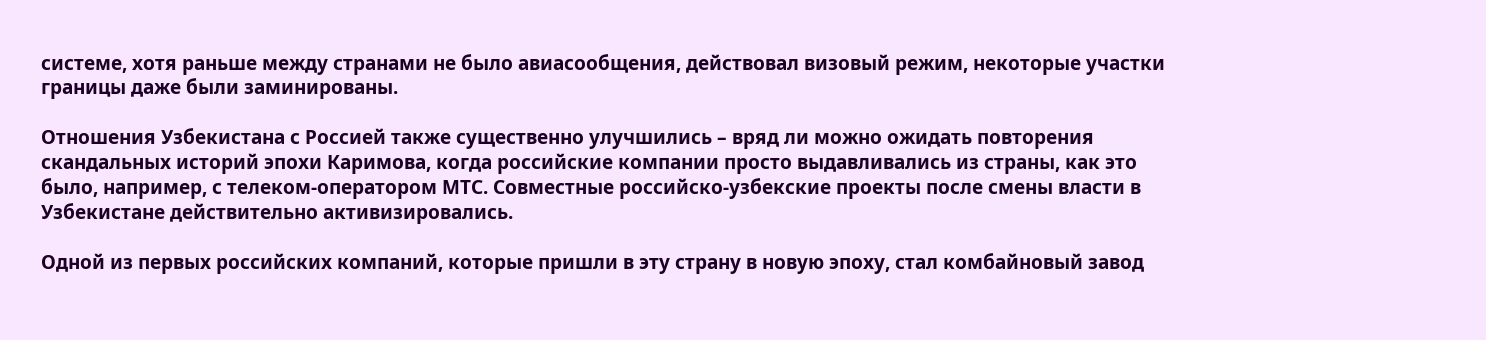системе, хотя раньше между странами не было авиасообщения, действовал визовый режим, некоторые участки границы даже были заминированы.

Отношения Узбекистана с Россией также существенно улучшились – вряд ли можно ожидать повторения скандальных историй эпохи Каримова, когда российские компании просто выдавливались из страны, как это было, например, с телеком-оператором МТС. Совместные российско-узбекские проекты после смены власти в Узбекистане действительно активизировались.

Одной из первых российских компаний, которые пришли в эту страну в новую эпоху, стал комбайновый завод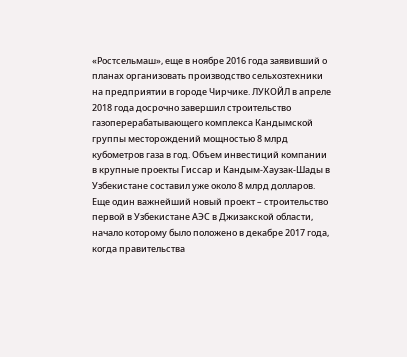«Ростсельмаш», еще в ноябре 2016 года заявивший о планах организовать производство сельхозтехники на предприятии в городе Чирчике. ЛУКОЙЛ в апреле 2018 года досрочно завершил строительство газоперерабатывающего комплекса Кандымской группы месторождений мощностью 8 млрд кубометров газа в год. Объем инвестиций компании в крупные проекты Гиссар и Кандым-Хаузак-Шады в Узбекистане составил уже около 8 млрд долларов. Еще один важнейший новый проект – строительство первой в Узбекистане АЭС в Джизакской области, начало которому было положено в декабре 2017 года, когда правительства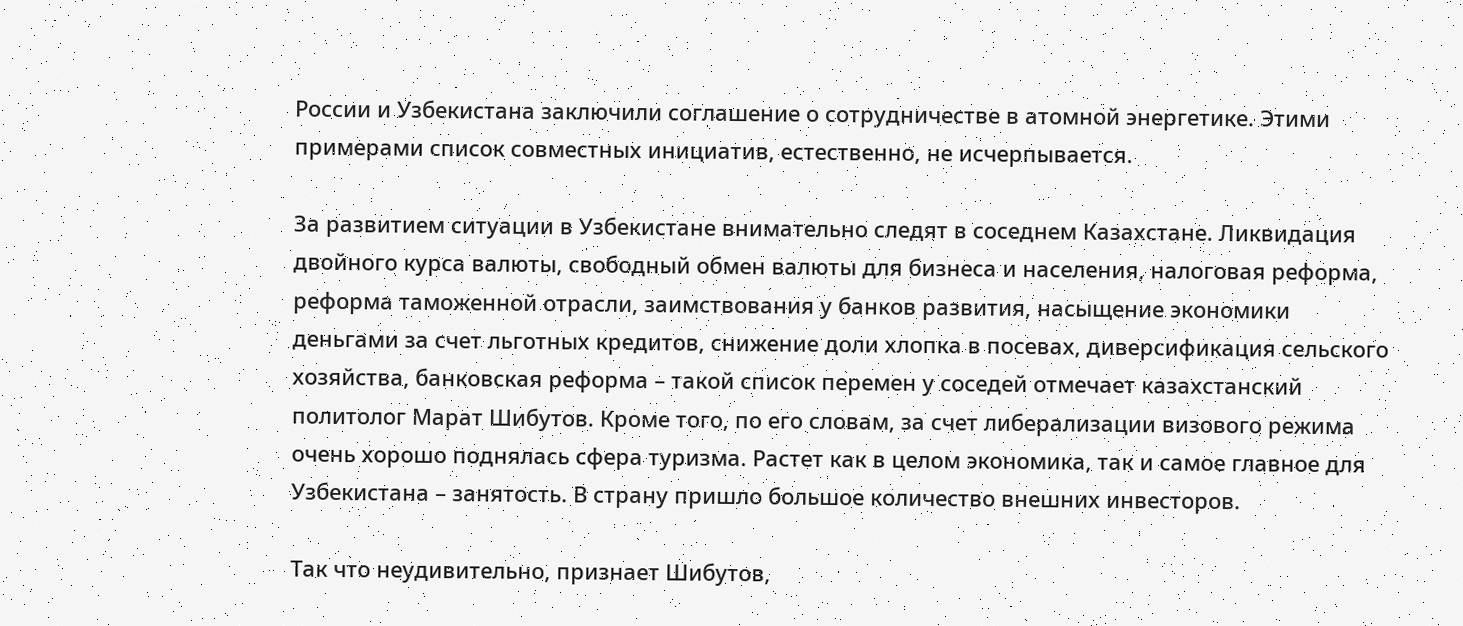России и Узбекистана заключили соглашение о сотрудничестве в атомной энергетике. Этими примерами список совместных инициатив, естественно, не исчерпывается.

За развитием ситуации в Узбекистане внимательно следят в соседнем Казахстане. Ликвидация двойного курса валюты, свободный обмен валюты для бизнеса и населения, налоговая реформа, реформа таможенной отрасли, заимствования у банков развития, насыщение экономики деньгами за счет льготных кредитов, снижение доли хлопка в посевах, диверсификация сельского хозяйства, банковская реформа – такой список перемен у соседей отмечает казахстанский политолог Марат Шибутов. Кроме того, по его словам, за счет либерализации визового режима очень хорошо поднялась сфера туризма. Растет как в целом экономика, так и самое главное для Узбекистана – занятость. В страну пришло большое количество внешних инвесторов.

Так что неудивительно, признает Шибутов,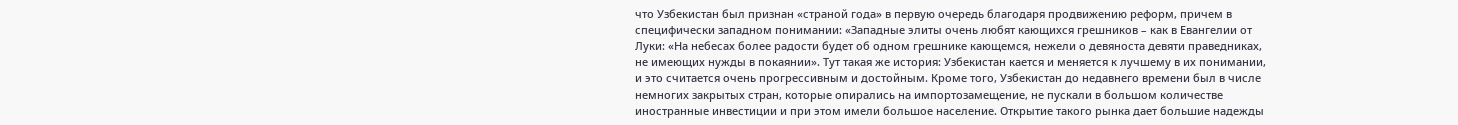что Узбекистан был признан «страной года» в первую очередь благодаря продвижению реформ, причем в специфически западном понимании: «Западные элиты очень любят кающихся грешников – как в Евангелии от Луки: «На небесах более радости будет об одном грешнике кающемся, нежели о девяноста девяти праведниках, не имеющих нужды в покаянии». Тут такая же история: Узбекистан кается и меняется к лучшему в их понимании, и это считается очень прогрессивным и достойным. Кроме того, Узбекистан до недавнего времени был в числе немногих закрытых стран, которые опирались на импортозамещение, не пускали в большом количестве иностранные инвестиции и при этом имели большое население. Открытие такого рынка дает большие надежды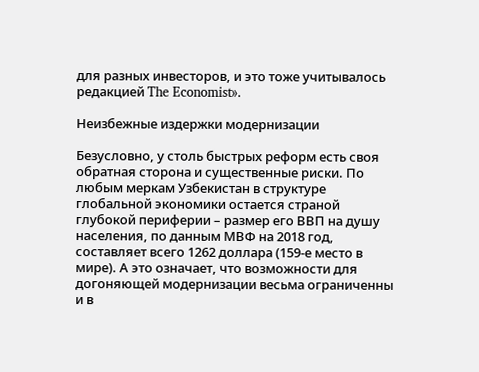для разных инвесторов, и это тоже учитывалось редакцией The Economist».

Неизбежные издержки модернизации

Безусловно, у столь быстрых реформ есть своя обратная сторона и существенные риски. По любым меркам Узбекистан в структуре глобальной экономики остается страной глубокой периферии – размер его ВВП на душу населения, по данным МВФ на 2018 год, составляет всего 1262 доллара (159-е место в мире). А это означает, что возможности для догоняющей модернизации весьма ограниченны и в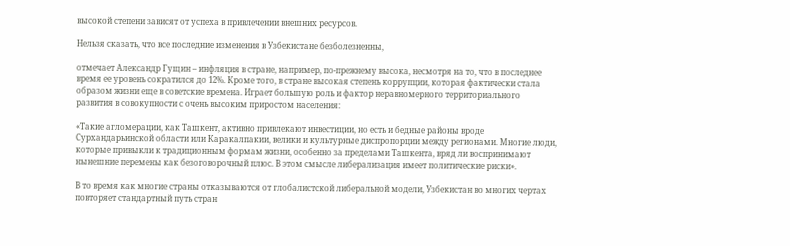высокой степени зависят от успеха в привлечении внешних ресурсов.

Нельзя сказать, что все последние изменения в Узбекистане безболезненны,

отмечает Александр Гущин – инфляция в стране, например, по-прежнему высока, несмотря на то, что в последнее время ее уровень сократился до 12%. Кроме того, в стране высокая степень коррупции, которая фактически стала образом жизни еще в советские времена. Играет большую роль и фактор неравномерного территориального развития в совокупности с очень высоким приростом населения:

«Такие агломерации, как Ташкент, активно привлекают инвестиции, но есть и бедные районы вроде Сурхандарьинской области или Каракалпакии, велики и культурные диспропорции между регионами. Многие люди, которые привыкли к традиционным формам жизни, особенно за пределами Ташкента, вряд ли воспринимают нынешние перемены как безоговорочный плюс. В этом смысле либерализация имеет политические риски».

В то время как многие страны отказываются от глобалистской либеральной модели, Узбекистан во многих чертах повторяет стандартный путь стран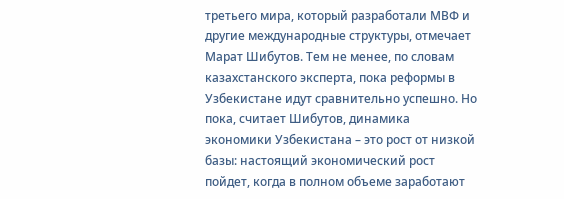третьего мира, который разработали МВФ и другие международные структуры, отмечает Марат Шибутов. Тем не менее, по словам казахстанского эксперта, пока реформы в Узбекистане идут сравнительно успешно. Но пока, считает Шибутов, динамика экономики Узбекистана – это рост от низкой базы: настоящий экономический рост пойдет, когда в полном объеме заработают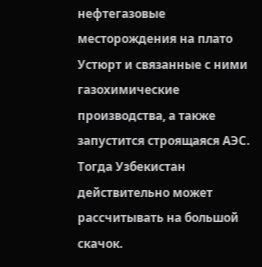нефтегазовые месторождения на плато Устюрт и связанные с ними газохимические производства, а также запустится строящаяся АЭС. Тогда Узбекистан действительно может рассчитывать на большой скачок.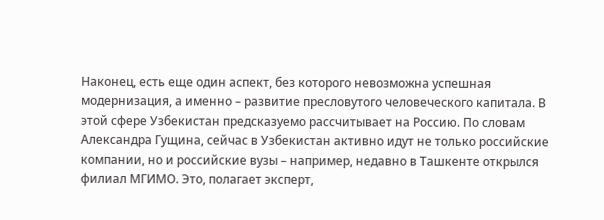Наконец, есть еще один аспект, без которого невозможна успешная модернизация, а именно – развитие пресловутого человеческого капитала. В этой сфере Узбекистан предсказуемо рассчитывает на Россию. По словам Александра Гущина, сейчас в Узбекистан активно идут не только российские компании, но и российские вузы – например, недавно в Ташкенте открылся филиал МГИМО. Это, полагает эксперт,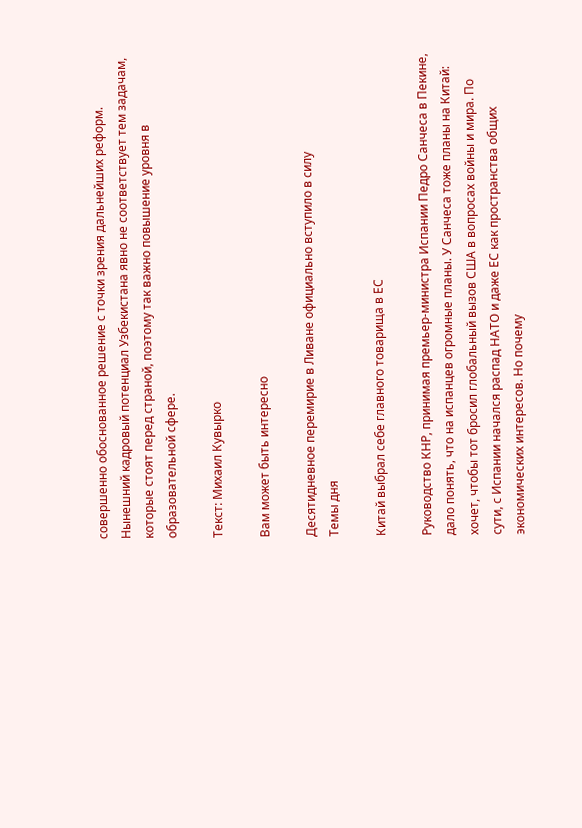совершенно обоснованное решение с точки зрения дальнейших реформ. Нынешний кадровый потенциал Узбекистана явно не соответствует тем задачам, которые стоят перед страной, поэтому так важно повышение уровня в образовательной сфере.

Текст: Михаил Кувырко

Вам может быть интересно

Десятидневное перемирие в Ливане официально вступило в силу
Темы дня

Китай выбрал себе главного товарища в ЕС

Руководство КНР, принимая премьер-министра Испании Педро Санчеса в Пекине, дало понять, что на испанцев огромные планы. У Санчеса тоже планы на Китай: хочет, чтобы тот бросил глобальный вызов США в вопросах войны и мира. По сути, с Испании начался распад НАТО и даже ЕС как пространства общих экономических интересов. Но почему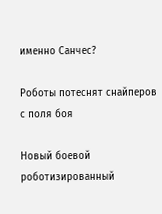именно Санчес?

Роботы потеснят снайперов с поля боя

Новый боевой роботизированный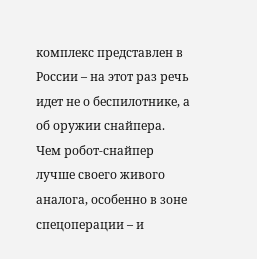комплекс представлен в России – на этот раз речь идет не о беспилотнике, а об оружии снайпера. Чем робот-снайпер лучше своего живого аналога, особенно в зоне спецоперации – и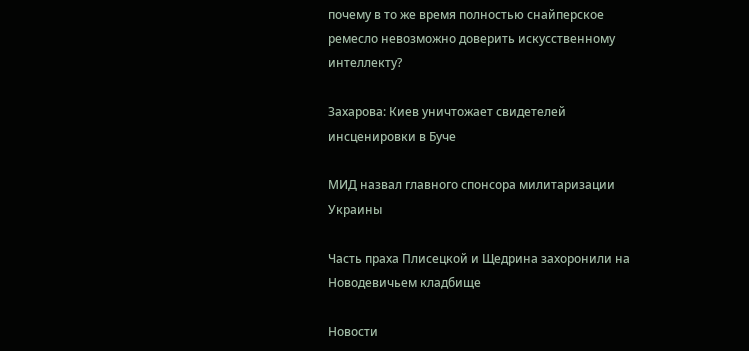почему в то же время полностью снайперское ремесло невозможно доверить искусственному интеллекту?

Захарова: Киев уничтожает свидетелей инсценировки в Буче

МИД назвал главного спонсора милитаризации Украины

Часть праха Плисецкой и Щедрина захоронили на Новодевичьем кладбище

Новости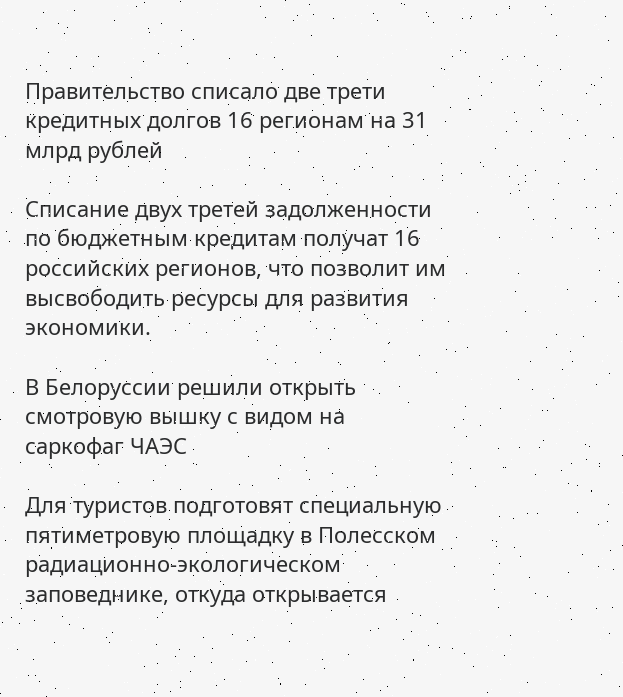Правительство списало две трети кредитных долгов 16 регионам на 31 млрд рублей

Списание двух третей задолженности по бюджетным кредитам получат 16 российских регионов, что позволит им высвободить ресурсы для развития экономики.

В Белоруссии решили открыть смотровую вышку с видом на саркофаг ЧАЭС

Для туристов подготовят специальную пятиметровую площадку в Полесском радиационно-экологическом заповеднике, откуда открывается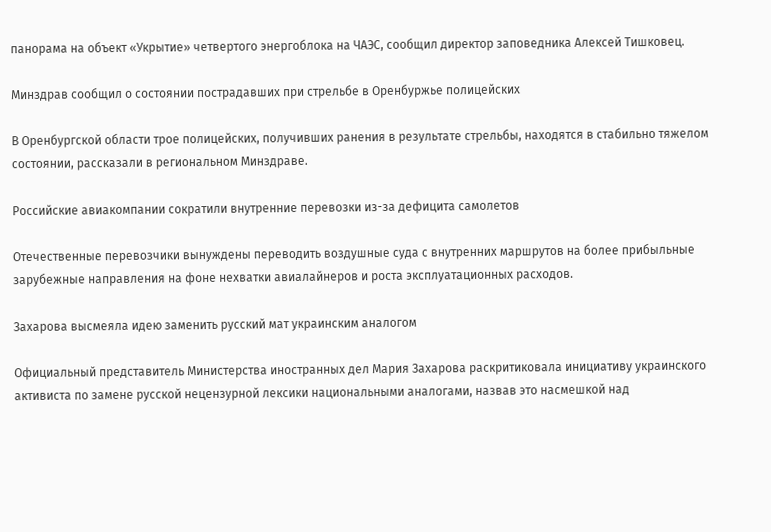панорама на объект «Укрытие» четвертого энергоблока на ЧАЭС, сообщил директор заповедника Алексей Тишковец.

Минздрав сообщил о состоянии пострадавших при стрельбе в Оренбуржье полицейских

В Оренбургской области трое полицейских, получивших ранения в результате стрельбы, находятся в стабильно тяжелом состоянии, рассказали в региональном Минздраве.

Российские авиакомпании сократили внутренние перевозки из-за дефицита самолетов

Отечественные перевозчики вынуждены переводить воздушные суда с внутренних маршрутов на более прибыльные зарубежные направления на фоне нехватки авиалайнеров и роста эксплуатационных расходов.

Захарова высмеяла идею заменить русский мат украинским аналогом

Официальный представитель Министерства иностранных дел Мария Захарова раскритиковала инициативу украинского активиста по замене русской нецензурной лексики национальными аналогами, назвав это насмешкой над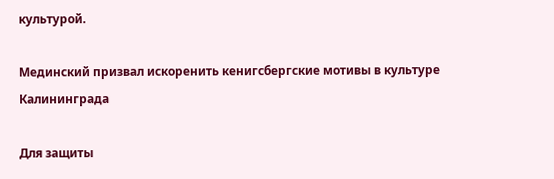культурой.

Мединский призвал искоренить кенигсбергские мотивы в культуре Калининграда

Для защиты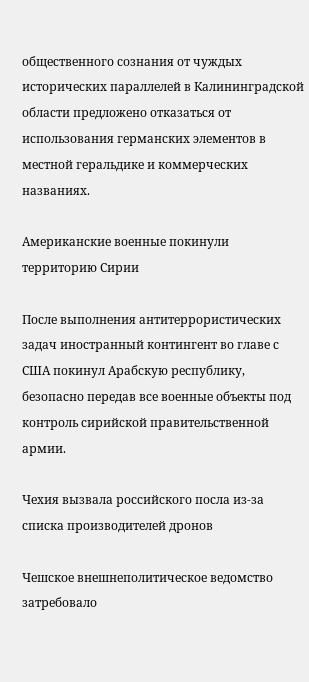общественного сознания от чуждых исторических параллелей в Калининградской области предложено отказаться от использования германских элементов в местной геральдике и коммерческих названиях.

Американские военные покинули территорию Сирии

После выполнения антитеррористических задач иностранный контингент во главе с США покинул Арабскую республику, безопасно передав все военные объекты под контроль сирийской правительственной армии.

Чехия вызвала российского посла из-за списка производителей дронов

Чешское внешнеполитическое ведомство затребовало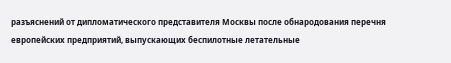разъяснений от дипломатического представителя Москвы после обнародования перечня европейских предприятий, выпускающих беспилотные летательные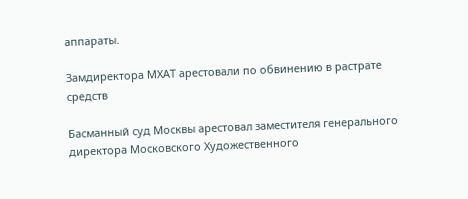аппараты.

Замдиректора МХАТ арестовали по обвинению в растрате средств

Басманный суд Москвы арестовал заместителя генерального директора Московского Художественного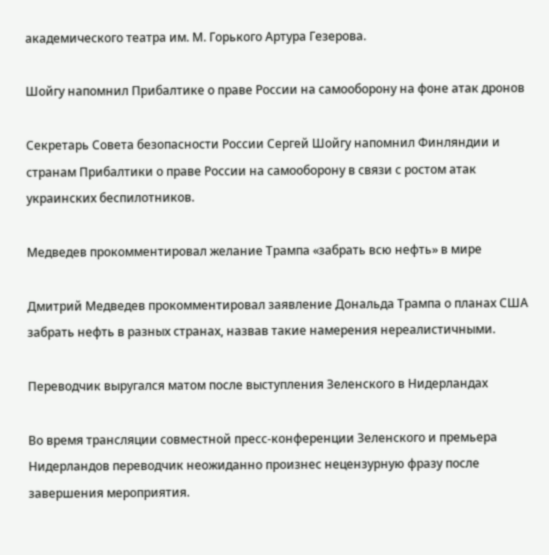академического театра им. М. Горького Артура Гезерова.

Шойгу напомнил Прибалтике о праве России на самооборону на фоне атак дронов

Секретарь Совета безопасности России Сергей Шойгу напомнил Финляндии и странам Прибалтики о праве России на самооборону в связи с ростом атак украинских беспилотников.

Медведев прокомментировал желание Трампа «забрать всю нефть» в мире

Дмитрий Медведев прокомментировал заявление Дональда Трампа о планах США забрать нефть в разных странах, назвав такие намерения нереалистичными.

Переводчик выругался матом после выступления Зеленского в Нидерландах

Во время трансляции совместной пресс-конференции Зеленского и премьера Нидерландов переводчик неожиданно произнес нецензурную фразу после завершения мероприятия.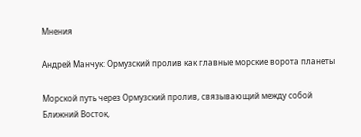Мнения

Андрей Манчук: Ормузский пролив как главные морские ворота планеты

Морской путь через Ормузский пролив, связывающий между собой Ближний Восток,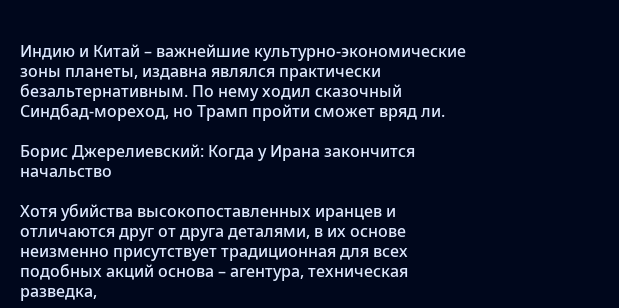Индию и Китай – важнейшие культурно-экономические зоны планеты, издавна являлся практически безальтернативным. По нему ходил сказочный Синдбад-мореход, но Трамп пройти сможет вряд ли.

Борис Джерелиевский: Когда у Ирана закончится начальство

Хотя убийства высокопоставленных иранцев и отличаются друг от друга деталями, в их основе неизменно присутствует традиционная для всех подобных акций основа – агентура, техническая разведка,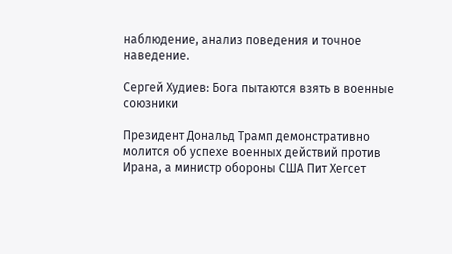наблюдение, анализ поведения и точное наведение.

Сергей Худиев: Бога пытаются взять в военные союзники

Президент Дональд Трамп демонстративно молится об успехе военных действий против Ирана, а министр обороны США Пит Хегсет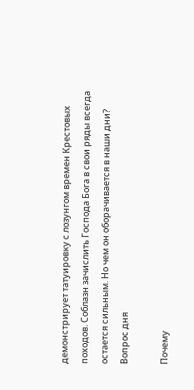демонстрирует татуировку с лозунгом времен Крестовых походов. Соблазн зачислить Господа Бога в свои ряды всегда остается сильным. Но чем он оборачивается в наши дни?
Вопрос дня

Почему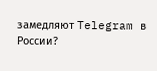замедляют Telegram в России?